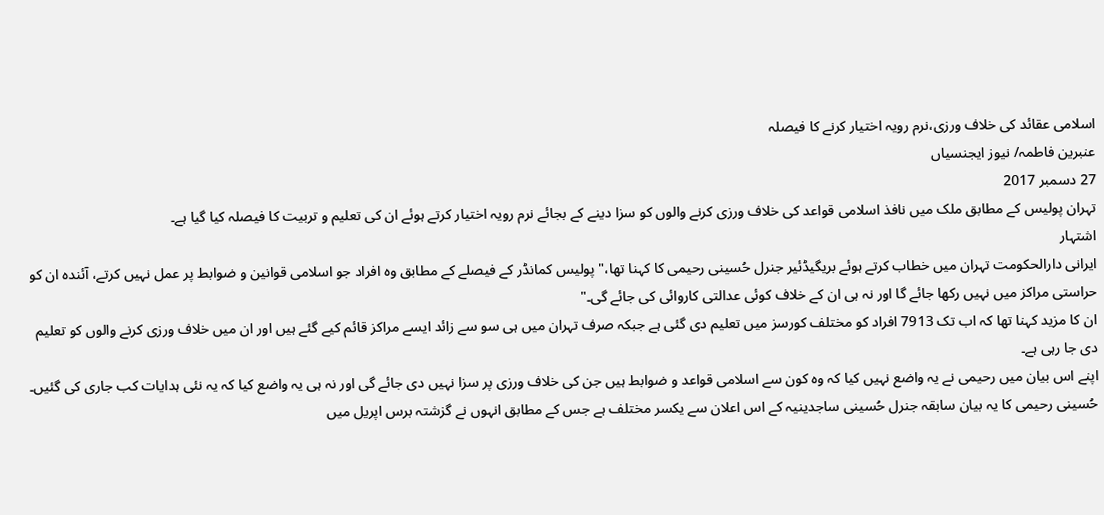اسلامی عقائد کی خلاف ورزی،نرم رویہ اختیار کرنے کا فیصلہ
عنبرین فاطمہ/ نیوز ایجنسیاں
27 دسمبر 2017
تہران پولیس کے مطابق ملک میں نافذ اسلامی قواعد کی خلاف ورزی کرنے والوں کو سزا دینے کے بجائے نرم رویہ اختیار کرتے ہوئے ان کی تعلیم و تربیت کا فیصلہ کیا گیا ہے۔
اشتہار
ایرانی دارالحکومت تہران میں خطاب کرتے ہوئے بریگیڈئیر جنرل حُسینی رحیمی کا کہنا تھا،" پولیس کمانڈر کے فیصلے کے مطابق وہ افراد جو اسلامی قوانین و ضوابط پر عمل نہیں کرتے، آئندہ ان کو حراستی مراکز میں نہیں رکھا جائے گا اور نہ ہی ان کے خلاف کوئی عدالتی کاروائی کی جائے گی۔"
ان کا مزید کہنا تھا کہ اب تک 7913 افراد کو مختلف کورسز میں تعلیم دی گئی ہے جبکہ صرف تہران میں ہی سو سے زائد ایسے مراکز قائم کیے گئے ہیں اور ان میں خلاف ورزی کرنے والوں کو تعلیم دی جا رہی ہے۔
اپنے اس بیان میں رحیمی نے یہ واضع نہیں کیا کہ وہ کون سے اسلامی قواعد و ضوابط ہیں جن کی خلاف ورزی پر سزا نہیں دی جائے گی اور نہ ہی یہ واضع کیا کہ یہ نئی ہدایات کب جاری کی گئیں۔
حُسینی رحیمی کا یہ بیان سابقہ جنرل حُسینی ساجدینیہ کے اس اعلان سے یکسر مختلف ہے جس کے مطابق انہوں نے گزشتہ برس اپریل میں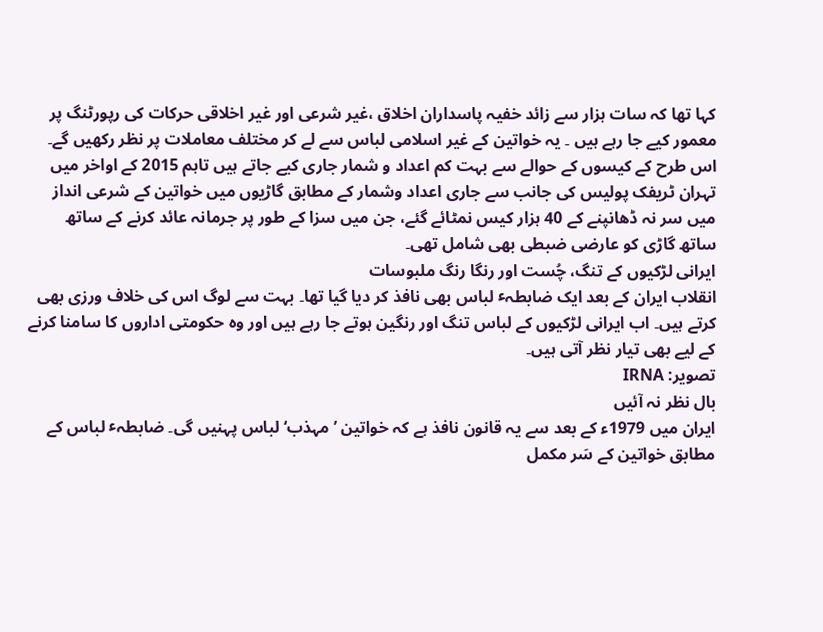کہا تھا کہ سات ہزار سے زائد خفیہ پاسداران اخلاق ،غیر شرعی اور غیر اخلاقی حرکات کی رپورٹنگ پر معمور کیے جا رہے ہیں ۔ یہ خواتین کے غیر اسلامی لباس سے لے کر مختلف معاملات پر نظر رکھیں گے۔
اس طرح کے کیسوں کے حوالے سے بہت کم اعداد و شمار جاری کیے جاتے ہیں تاہم 2015 کے اواخر میں تہران ٹریفک پولیس کی جانب سے جاری اعداد وشمار کے مطابق گاڑیوں میں خواتین کے شرعی انداز میں سر نہ ڈھانپنے کے 40 ہزار کیس نمٹائے گئے، جن میں سزا کے طور پر جرمانہ عائد کرنے کے ساتھ ساتھ گاڑی کو عارضی ضبطی بھی شامل تھی۔
ایرانی لڑکیوں کے تنگ، چُست اور رنگا رنگ ملبوسات
انقلاب ایران کے بعد ایک ضابطہٴ لباس بھی نافذ کر دیا گیا تھا۔ بہت سے لوگ اس کی خلاف ورزی بھی کرتے ہیں۔ اب ایرانی لڑکیوں کے لباس تنگ اور رنگین ہوتے جا رہے ہیں اور وہ حکومتی اداروں کا سامنا کرنے کے لیے بھی تیار نظر آتی ہیں۔
تصویر: IRNA
بال نظر نہ آئیں
ایران میں 1979ء کے بعد سے یہ قانون نافذ ہے کہ خواتین ’مہذب‘ لباس پہنیں گی۔ ضابطہٴ لباس کے مطابق خواتین کے سَر مکمل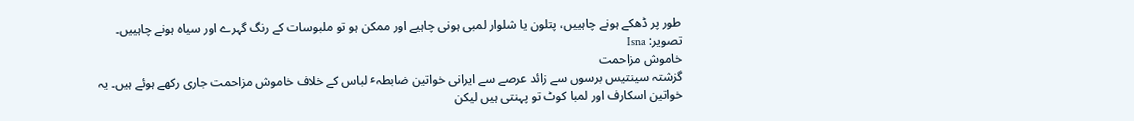طور پر ڈھکے ہونے چاہییں، پتلون یا شلوار لمبی ہونی چاہیے اور ممکن ہو تو ملبوسات کے رنگ گہرے اور سیاہ ہونے چاہییں۔
تصویر: Isna
خاموش مزاحمت
گزشتہ سینتیس برسوں سے زائد عرصے سے ایرانی خواتین ضابطہٴ لباس کے خلاف خاموش مزاحمت جاری رکھے ہوئے ہیں۔ یہ خواتین اسکارف اور لمبا کوٹ تو پہنتی ہیں لیکن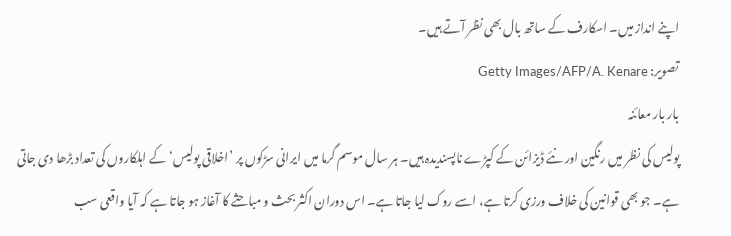اپنے انداز میں۔ اسکارف کے ساتھ بال بھی نظر آتے ہیں۔
تصویر: Getty Images/AFP/A. Kenare
بار بار معائنہ
پولیس کی نظر میں رنگین اور نئے ڈیزائن کے کپڑے ناپسندیدہ ہیں۔ ہر سال موسم گرما میں ایرانی سڑکوں پر ’اخلاقی پولیس‘ کے اہلکاروں کی تعداد بڑھا دی جاتی ہے۔ جو بھی قوانین کی خلاف ورزی کرتا ہے، اسے روک لیا جاتا ہے۔ اس دوران اکثر بحث و مباحثے کا آغاز ہو جاتا ہے کہ آیا واقعی سب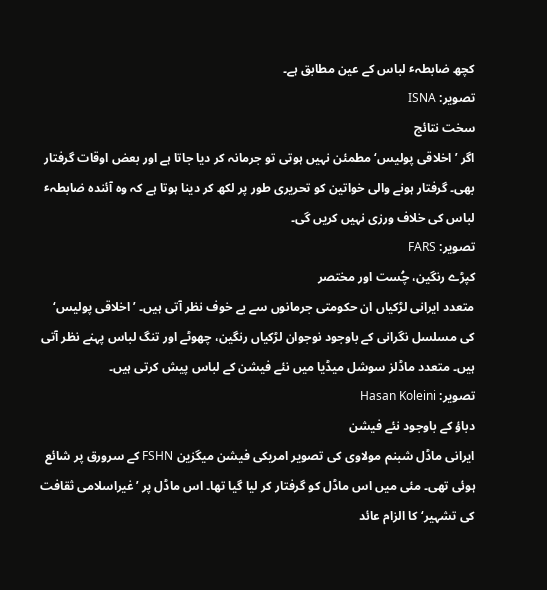کچھ ضابطہٴ لباس کے عین مطابق ہے۔
تصویر: ISNA
سخت نتائج
اگر ’اخلاقی پولیس‘ مطمئن نہیں ہوتی تو جرمانہ کر دیا جاتا ہے اور بعض اوقات گرفتار بھی۔ گرفتار ہونے والی خواتین کو تحریری طور پر لکھ کر دینا ہوتا ہے کہ وہ آئندہ ضابطہٴ لباس کی خلاف ورزی نہیں کریں گی۔
تصویر: FARS
کپڑے رنگین، چُست اور مختصر
متعدد ایرانی لڑکیاں ان حکومتی جرمانوں سے بے خوف نظر آتی ہیں۔ ’اخلاقی پولیس‘ کی مسلسل نگرانی کے باوجود نوجوان لڑکیاں رنگین، چھوٹے اور تنگ لباس پہنے نظر آتی ہیں۔ متعدد ماڈلز سوشل میڈیا میں نئے فیشن کے لباس پیش کرتی ہیں۔
تصویر: Hasan Koleini
دباؤ کے باوجود نئے فیشن
ایرانی ماڈل شبنم مولاوی کی تصویر امریکی فیشن میگزین FSHN کے سرورق پر شائع ہوئی تھی۔ مئی میں اس ماڈل کو گرفتار کر لیا گیا تھا۔ اس ماڈل پر ’غیراسلامی ثقافت کی تشہیر‘ کا الزام عائد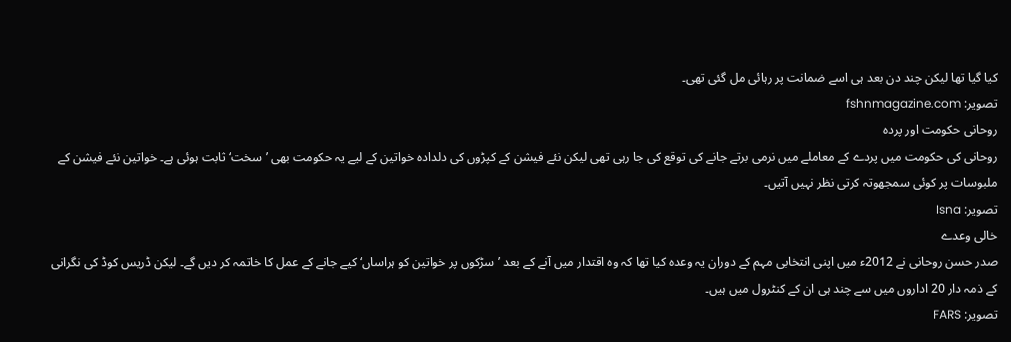کیا گیا تھا لیکن چند دن بعد ہی اسے ضمانت پر رہائی مل گئی تھی۔
تصویر: fshnmagazine.com
روحانی حکومت اور پردہ
روحانی کی حکومت میں پردے کے معاملے میں نرمی برتے جانے کی توقع کی جا رہی تھی لیکن نئے فیشن کے کپڑوں کی دلدادہ خواتین کے لیے یہ حکومت بھی ’سخت‘ ثابت ہوئی ہے۔ خواتین نئے فیشن کے ملبوسات پر کوئی سمجھوتہ کرتی نظر نہیں آتیں۔
تصویر: Isna
خالی وعدے
صدر حسن روحانی نے 2012ء میں اپنی انتخابی مہم کے دوران یہ وعدہ کیا تھا کہ وہ اقتدار میں آنے کے بعد ’سڑکوں پر خواتین کو ہراساں‘ کیے جانے کے عمل کا خاتمہ کر دیں گے۔ لیکن ڈریس کوڈ کی نگرانی کے ذمہ دار 20 اداروں میں سے چند ہی ان کے کنٹرول میں ہیں۔
تصویر: FARS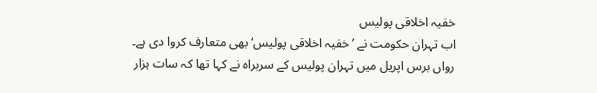خفیہ اخلاقی پولیس
اب تہران حکومت نے ’خفیہ اخلاقی پولیس‘ بھی متعارف کروا دی ہے۔ رواں برس اپریل میں تہران پولیس کے سربراہ نے کہا تھا کہ سات ہزار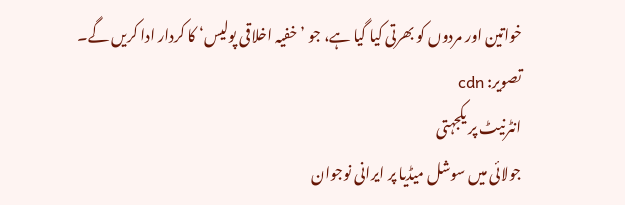خواتین اور مردوں کو بھرتی کیا گیا ہے، جو ’خفیہ اخلاقی پولیس‘ کا کردار ادا کریں گے۔
تصویر: cdn
انٹرنیٹ پر یکجہتی
جولائی میں سوشل میڈیا پر ایرانی نوجوان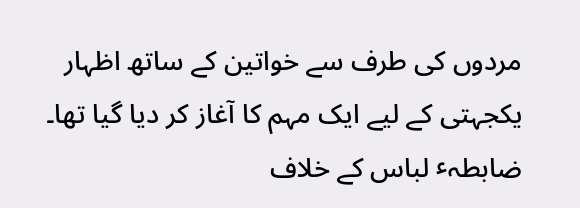مردوں کی طرف سے خواتین کے ساتھ اظہار یکجہتی کے لیے ایک مہم کا آغاز کر دیا گیا تھا۔ ضابطہٴ لباس کے خلاف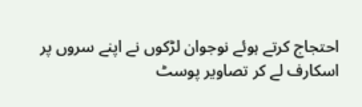احتجاج کرتے ہوئے نوجوان لڑکوں نے اپنے سروں پر اسکارف لے کر تصاویر پوسٹ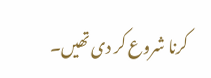کرنا شروع کر دی تھیں۔